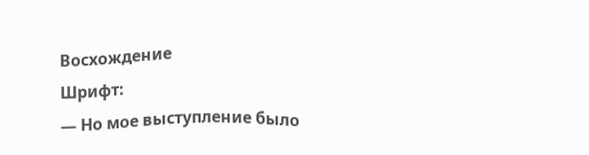Восхождение
Шрифт:
— Но мое выступление было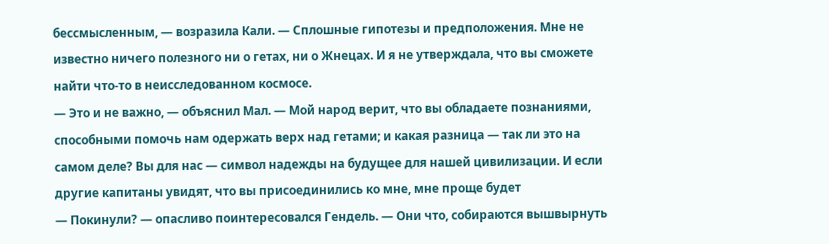бессмысленным, — возразила Кали. — Сплошные гипотезы и предположения. Мне не известно ничего полезного ни о гетах, ни о Жнецах. И я не утверждала, что вы сможете найти что-то в неисследованном космосе.
— Это и не важно, — объяснил Мал. — Мой народ верит, что вы обладаете познаниями, способными помочь нам одержать верх над гетами; и какая разница — так ли это на самом деле? Вы для нас — символ надежды на будущее для нашей цивилизации. И если другие капитаны увидят, что вы присоединились ко мне, мне проще будет
— Покинули? — опасливо поинтересовался Гендель. — Они что, собираются вышвырнуть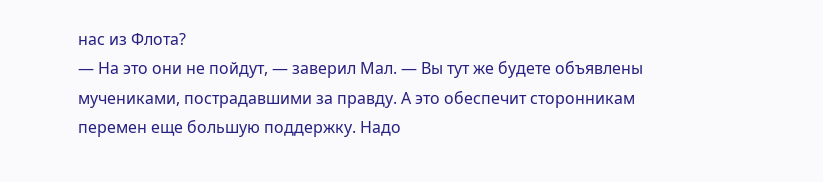нас из Флота?
— На это они не пойдут, — заверил Мал. — Вы тут же будете объявлены мучениками, пострадавшими за правду. А это обеспечит сторонникам перемен еще большую поддержку. Надо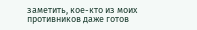заметить, кое-кто из моих противников даже готов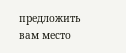предложить вам место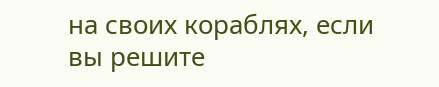на своих кораблях, если вы решите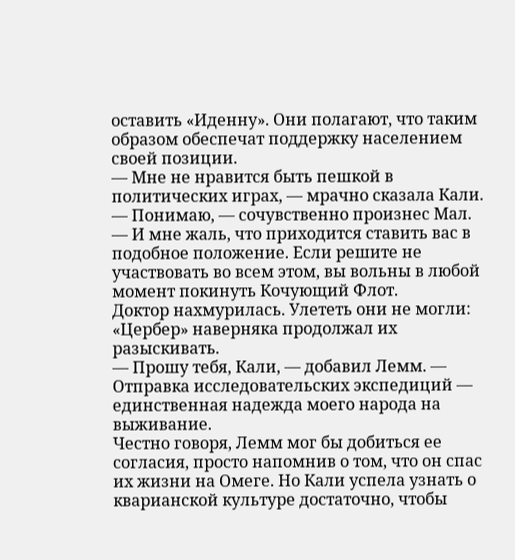оставить «Иденну». Они полагают, что таким образом обеспечат поддержку населением своей позиции.
— Мне не нравится быть пешкой в политических играх, — мрачно сказала Кали.
— Понимаю, — сочувственно произнес Мал. — И мне жаль, что приходится ставить вас в подобное положение. Если решите не участвовать во всем этом, вы вольны в любой момент покинуть Кочующий Флот.
Доктор нахмурилась. Улететь они не могли: «Цербер» наверняка продолжал их разыскивать.
— Прошу тебя, Кали, — добавил Лемм. — Отправка исследовательских экспедиций — единственная надежда моего народа на выживание.
Честно говоря, Лемм мог бы добиться ее согласия, просто напомнив о том, что он спас их жизни на Омеге. Но Кали успела узнать о кварианской культуре достаточно, чтобы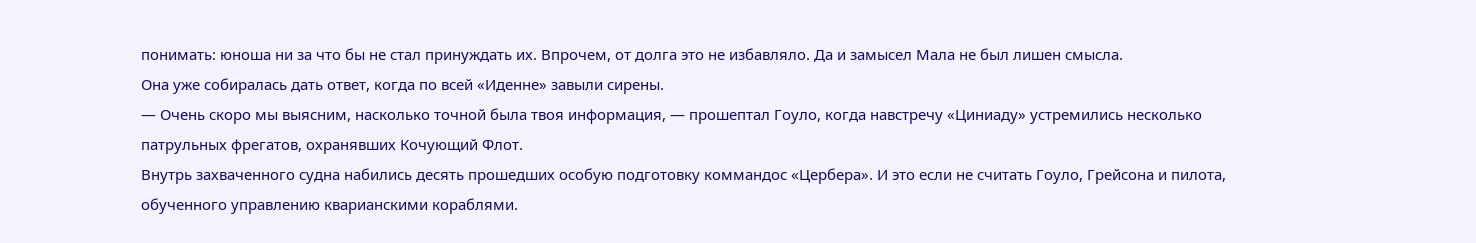понимать: юноша ни за что бы не стал принуждать их. Впрочем, от долга это не избавляло. Да и замысел Мала не был лишен смысла.
Она уже собиралась дать ответ, когда по всей «Иденне» завыли сирены.
— Очень скоро мы выясним, насколько точной была твоя информация, — прошептал Гоуло, когда навстречу «Циниаду» устремились несколько патрульных фрегатов, охранявших Кочующий Флот.
Внутрь захваченного судна набились десять прошедших особую подготовку коммандос «Цербера». И это если не считать Гоуло, Грейсона и пилота, обученного управлению кварианскими кораблями.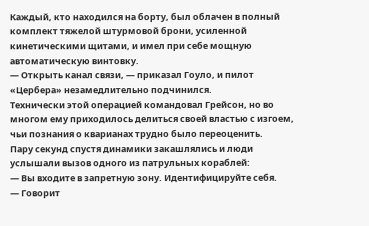Каждый, кто находился на борту, был облачен в полный комплект тяжелой штурмовой брони, усиленной кинетическими щитами, и имел при себе мощную автоматическую винтовку.
— Открыть канал связи, — приказал Гоуло, и пилот «Цербера» незамедлительно подчинился.
Технически этой операцией командовал Грейсон, но во многом ему приходилось делиться своей властью с изгоем, чьи познания о кварианах трудно было переоценить.
Пару секунд спустя динамики закашлялись и люди услышали вызов одного из патрульных кораблей:
— Вы входите в запретную зону. Идентифицируйте себя.
— Говорит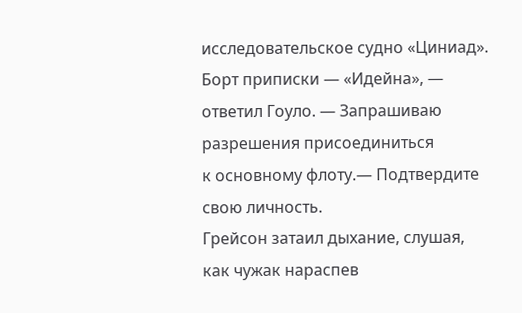исследовательское судно «Циниад». Борт приписки — «Идейна», — ответил Гоуло. — Запрашиваю разрешения присоединиться
к основному флоту.— Подтвердите свою личность.
Грейсон затаил дыхание, слушая, как чужак нараспев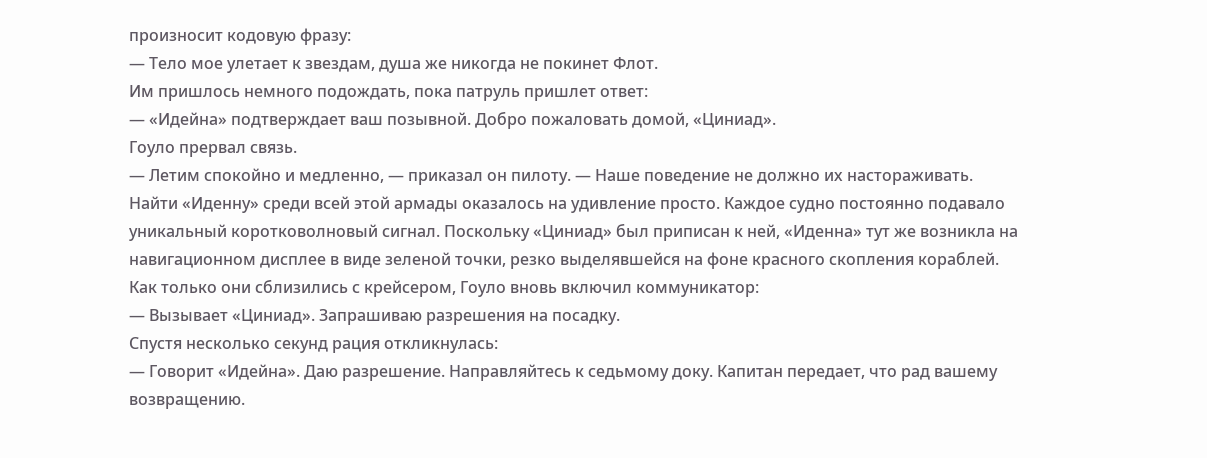произносит кодовую фразу:
— Тело мое улетает к звездам, душа же никогда не покинет Флот.
Им пришлось немного подождать, пока патруль пришлет ответ:
— «Идейна» подтверждает ваш позывной. Добро пожаловать домой, «Циниад».
Гоуло прервал связь.
— Летим спокойно и медленно, — приказал он пилоту. — Наше поведение не должно их настораживать.
Найти «Иденну» среди всей этой армады оказалось на удивление просто. Каждое судно постоянно подавало уникальный коротковолновый сигнал. Поскольку «Циниад» был приписан к ней, «Иденна» тут же возникла на навигационном дисплее в виде зеленой точки, резко выделявшейся на фоне красного скопления кораблей.
Как только они сблизились с крейсером, Гоуло вновь включил коммуникатор:
— Вызывает «Циниад». Запрашиваю разрешения на посадку.
Спустя несколько секунд рация откликнулась:
— Говорит «Идейна». Даю разрешение. Направляйтесь к седьмому доку. Капитан передает, что рад вашему возвращению.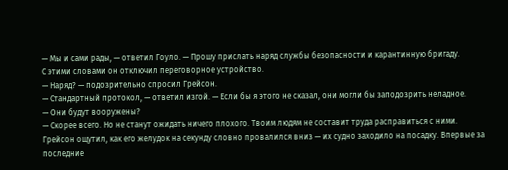— Мы и сами рады, — ответил Гоуло. — Прошу прислать наряд службы безопасности и карантинную бригаду.
С этими словами он отключил переговорное устройство.
— Наряд? — подозрительно спросил Грейсон.
— Стандартный протокол, — ответил изгой. — Если бы я этого не сказал, они могли бы заподозрить неладное.
— Они будут вооружены?
— Скорее всего. Но не станут ожидать ничего плохого. Твоим людям не составит труда расправиться с ними.
Грейсон ощутил, как его желудок на секунду словно провалился вниз — их судно заходило на посадку. Впервые за последние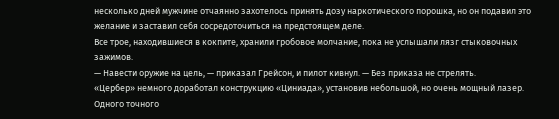несколько дней мужчине отчаянно захотелось принять дозу наркотического порошка, но он подавил это желание и заставил себя сосредоточиться на предстоящем деле.
Все трое, находившиеся в кокпите, хранили гробовое молчание, пока не услышали лязг стыковочных зажимов.
— Навести оружие на цель, — приказал Грейсон, и пилот кивнул. — Без приказа не стрелять.
«Цербер» немного доработал конструкцию «Циниада», установив небольшой, но очень мощный лазер. Одного точного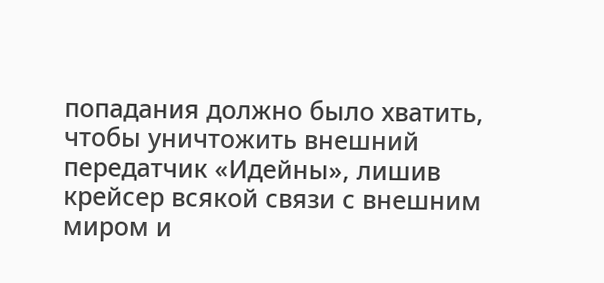попадания должно было хватить, чтобы уничтожить внешний передатчик «Идейны», лишив крейсер всякой связи с внешним миром и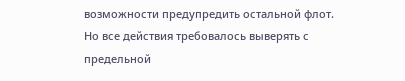возможности предупредить остальной флот.
Но все действия требовалось выверять с предельной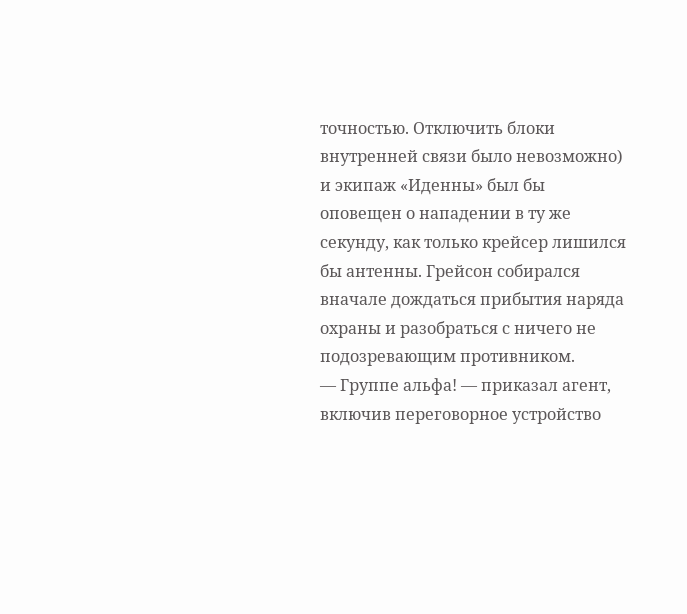точностью. Отключить блоки внутренней связи было невозможно) и экипаж «Иденны» был бы оповещен о нападении в ту же секунду, как только крейсер лишился бы антенны. Грейсон собирался вначале дождаться прибытия наряда охраны и разобраться с ничего не подозревающим противником.
— Группе альфа! — приказал агент, включив переговорное устройство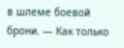в шлеме боевой брони. — Как только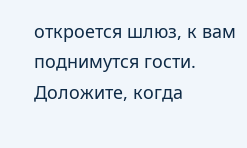откроется шлюз, к вам поднимутся гости. Доложите, когда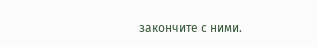закончите с ними.